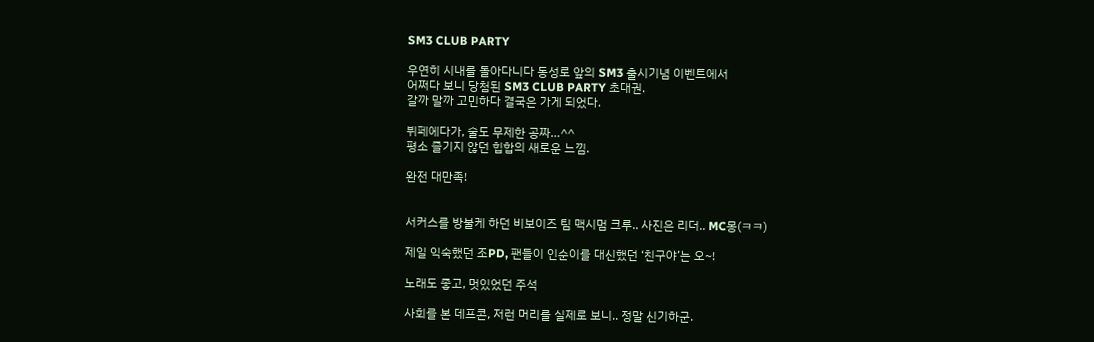SM3 CLUB PARTY

우연히 시내를 돌아다니다 동성로 앞의 SM3 출시기념 이벤트에서
어쩌다 보니 당첨된 SM3 CLUB PARTY 초대권.
갈까 말까 고민하다 결국은 가게 되었다.

뷔페에다가, 술도 무제한 공짜…^^
평소 즐기지 않던 힙합의 새로운 느낌.

완전 대만족!


서커스를 방불케 하던 비보이즈 팀 맥시멈 크루.. 사진은 리더.. MC몽(ㅋㅋ)

제일 익숙했던 조PD, 팬들이 인순이를 대신했던 ‘친구야’는 오~!

노래도 좋고, 멋있었던 주석

사회를 본 데프콘, 저런 머리를 실제로 보니.. 정말 신기하군.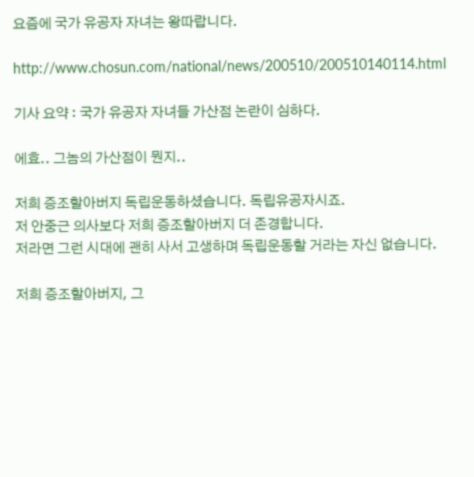요즘에 국가 유공자 자녀는 왕따랍니다.

http://www.chosun.com/national/news/200510/200510140114.html

기사 요약 : 국가 유공자 자녀들 가산점 논란이 심하다.

에효.. 그놈의 가산점이 뭔지..

저희 증조할아버지 독립운동하셨습니다. 독립유공자시죠.
저 안중근 의사보다 저희 증조할아버지 더 존경합니다.
저라면 그런 시대에 괜히 사서 고생하며 독립운동할 거라는 자신 없습니다.

저희 증조할아버지, 그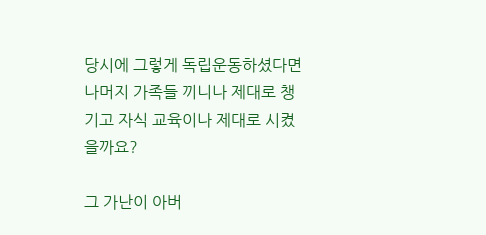당시에 그렇게 독립운동하셨다면
나머지 가족들 끼니나 제대로 챙기고 자식 교육이나 제대로 시켰을까요?

그 가난이 아버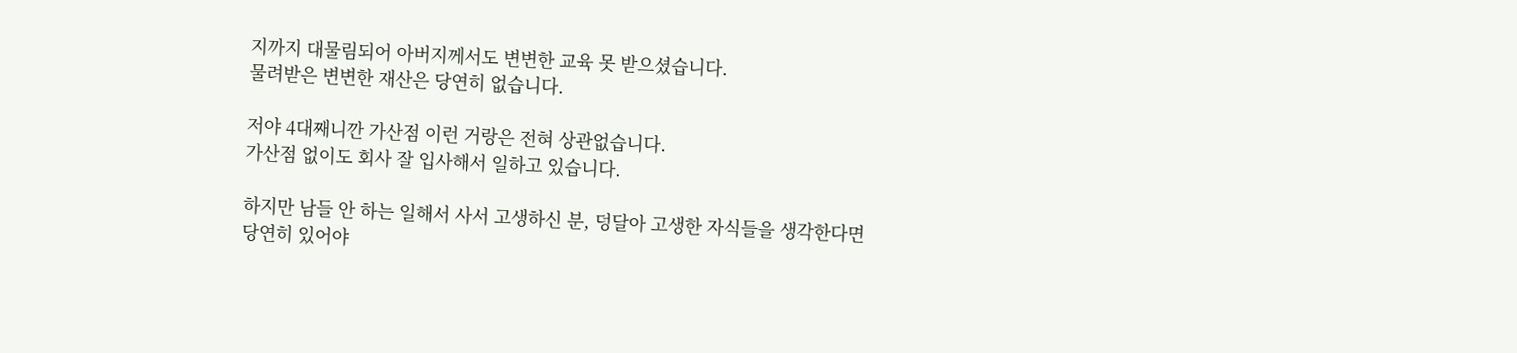지까지 대물림되어 아버지께서도 변변한 교육 못 받으셨습니다.
물려받은 변변한 재산은 당연히 없습니다.

저야 4대째니깐 가산점 이런 거랑은 전혀 상관없습니다.
가산점 없이도 회사 잘 입사해서 일하고 있습니다.

하지만 남들 안 하는 일해서 사서 고생하신 분, 덩달아 고생한 자식들을 생각한다면
당연히 있어야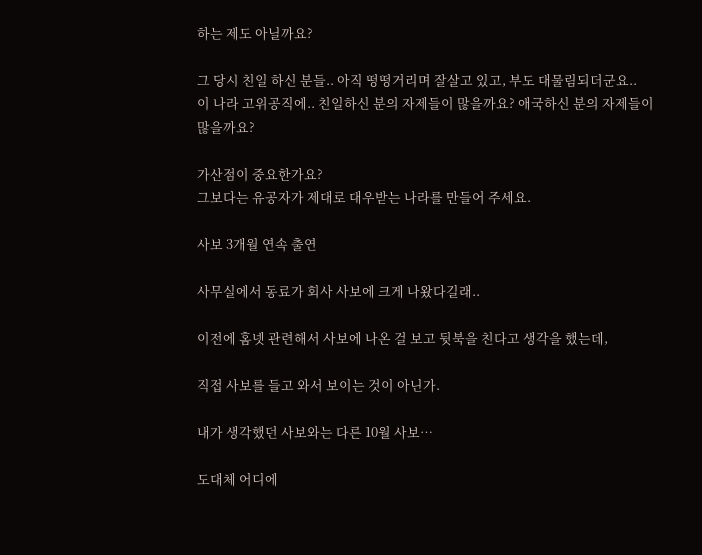하는 제도 아닐까요?

그 당시 친일 하신 분들.. 아직 떵떵거리며 잘살고 있고, 부도 대물림되더군요..
이 나라 고위공직에.. 친일하신 분의 자제들이 많을까요? 애국하신 분의 자제들이 많을까요?

가산점이 중요한가요?
그보다는 유공자가 제대로 대우받는 나라를 만들어 주세요.

사보 3개월 연속 출연

사무실에서 동료가 회사 사보에 크게 나왔다길래..

이전에 홈넷 관련해서 사보에 나온 걸 보고 뒷북을 친다고 생각을 했는데,

직접 사보를 들고 와서 보이는 것이 아닌가.

내가 생각했던 사보와는 다른 10월 사보…

도대체 어디에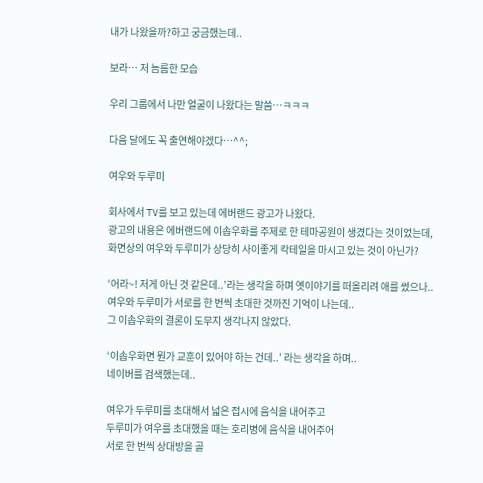내가 나왔을까?하고 궁금했는데..

보라… 저 늠름한 모습

우리 그룹에서 나만 얼굴이 나왔다는 말씀…ㅋㅋㅋ

다음 달에도 꼭 출연해야겠다…^^;

여우와 두루미

회사에서 TV를 보고 있는데 에버랜드 광고가 나왔다.
광고의 내용은 에버랜드에 이솝우화를 주제로 한 테마공원이 생겼다는 것이었는데,
화면상의 여우와 두루미가 상당히 사이좋게 칵테일을 마시고 있는 것이 아닌가?

‘어라~! 저게 아닌 것 같은데..’라는 생각을 하며 옛이야기를 떠올리려 애를 썼으나..
여우와 두루미가 서로를 한 번씩 초대한 것까진 기억이 나는데..
그 이솝우화의 결론이 도무지 생각나지 않았다.

‘이솝우화면 뭔가 교훈이 있어야 하는 건데..’ 라는 생각을 하며..
네이버를 검색했는데..

여우가 두루미를 초대해서 넓은 접시에 음식을 내어주고
두루미가 여우를 초대했을 때는 호리병에 음식을 내어주어
서로 한 번씩 상대방을 골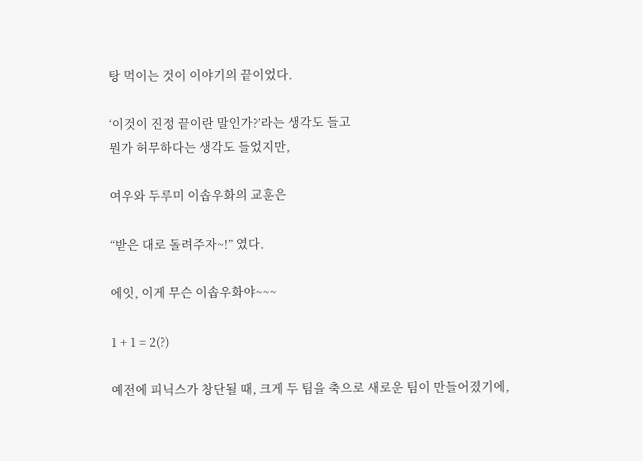탕 먹이는 것이 이야기의 끝이었다.

‘이것이 진정 끝이란 말인가?’라는 생각도 들고
뭔가 허무하다는 생각도 들었지만,

여우와 두루미 이솝우화의 교훈은

“받은 대로 돌려주자~!” 였다.

에잇, 이게 무슨 이솝우화야~~~

1 + 1 = 2(?)

예전에 피닉스가 창단될 때, 크게 두 팀을 축으로 새로운 팀이 만들어졌기에,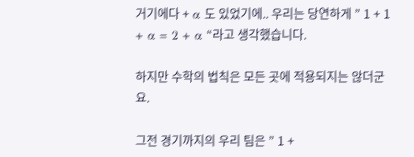거기에다 + α 도 있었기에.. 우리는 당연하게 ” 1 + 1 + α = 2 + α “라고 생각했습니다.

하지만 수학의 법칙은 모든 곳에 적용되지는 않더군요.

그전 경기까지의 우리 팀은 ” 1 +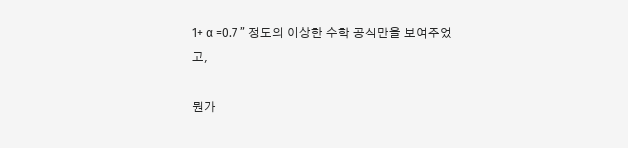1+ α =0.7 ” 정도의 이상한 수학 공식만을 보여주었고,

뭔가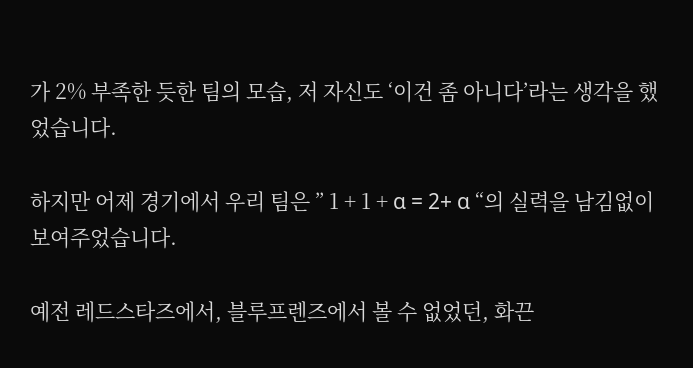가 2% 부족한 듯한 팀의 모습, 저 자신도 ‘이건 좀 아니다’라는 생각을 했었습니다.

하지만 어제 경기에서 우리 팀은 ” 1 + 1 + α = 2+ α “의 실력을 남김없이 보여주었습니다.

예전 레드스타즈에서, 블루프렌즈에서 볼 수 없었던, 화끈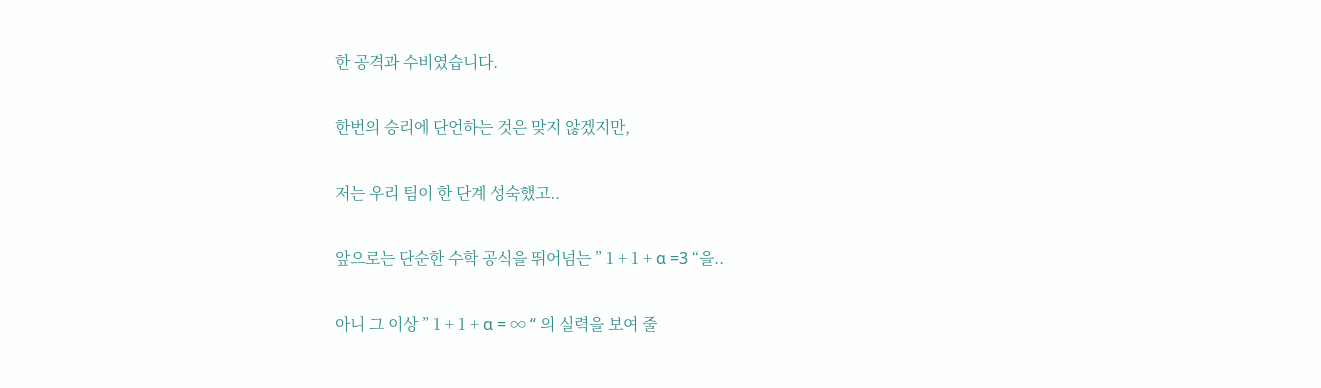한 공격과 수비였습니다.

한번의 승리에 단언하는 것은 맞지 않겠지만,

저는 우리 팀이 한 단계 성숙했고..

앞으로는 단순한 수학 공식을 뛰어넘는 ” 1 + 1 + α =3 “을..

아니 그 이상 ” 1 + 1 + α = ∞ “ 의 실력을 보여 줄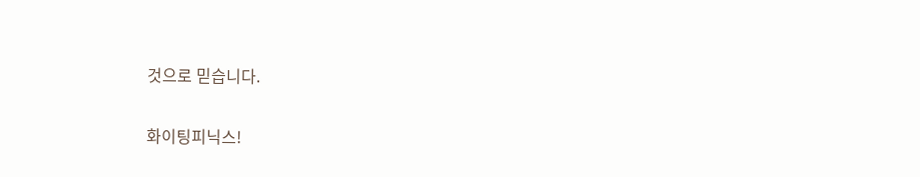것으로 믿습니다.

화이팅피닉스!